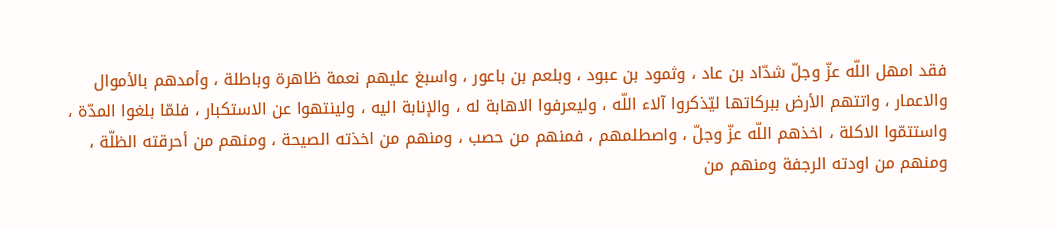فقد امهل اللّه عزّ وجلّ شدّاد بن عاد ، وثمود بن عبود ، وبلعم بن باعور ، واسبغ عليهم نعمة ظاهرة وباطلة ، وأمدهم بالأموال والاعمار ، واتتهم الأرض ببركاتها ليّذكروا آلاء اللّه ، وليعرفوا الاهابة له ، والإنابة اليه ، ولينتهوا عن الاستكبار ، فلمّا بلغوا المدّة ، واستتمّوا الاكلة ، اخذهم اللّه عزّ وجلّ ، واصطلمهم ، فمنهم من حصب ، ومنهم من اخذته الصيحة ، ومنهم من أحرقته الظلّة ، ومنهم من اودته الرجفة ومنهم من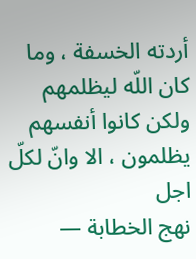أردته الخسفة ، وما كان اللّه ليظلمهم ولكن كانوا أنفسهم يظلمون ، الا وانّ لكلّ اجل
نهج الخطابة —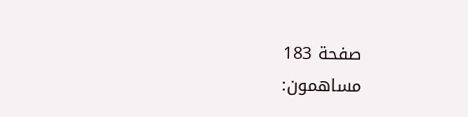صفحة 183
مساهمون: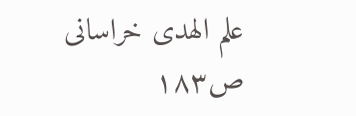علم الهدى خراسانى
ص١٨٣